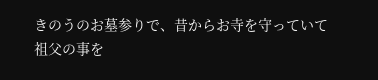きのうのお墓参りで、昔からお寺を守っていて
祖父の事を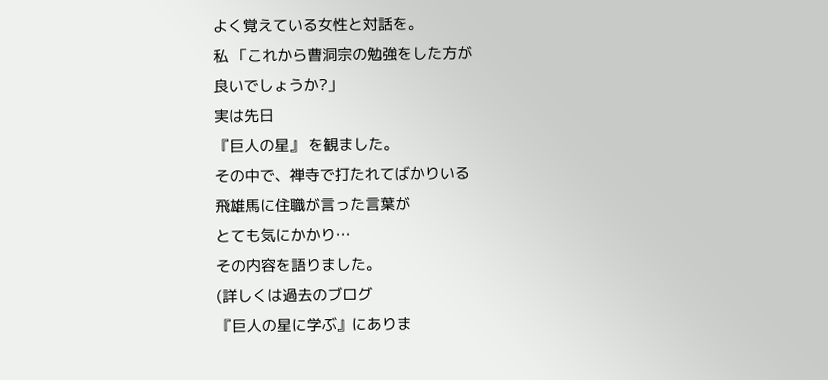よく覚えている女性と対話を。
私 「これから曹洞宗の勉強をした方が
良いでしょうか?」
実は先日
『巨人の星』 を観ました。
その中で、禅寺で打たれてばかりいる
飛雄馬に住職が言った言葉が
とても気にかかり…
その内容を語りました。
(詳しくは過去のブログ
『巨人の星に学ぶ』にありま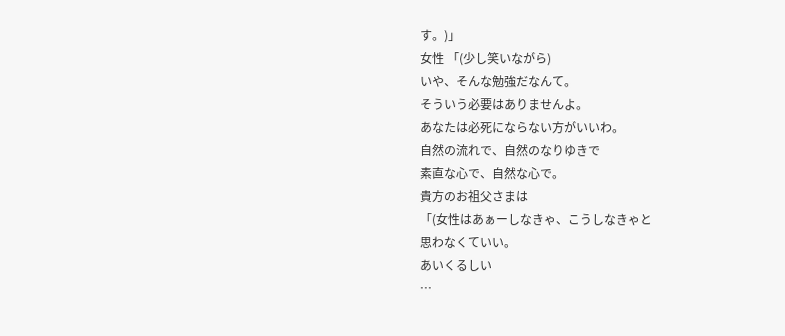す。)」
女性 「(少し笑いながら)
いや、そんな勉強だなんて。
そういう必要はありませんよ。
あなたは必死にならない方がいいわ。
自然の流れで、自然のなりゆきで
素直な心で、自然な心で。
貴方のお祖父さまは
「(女性はあぁーしなきゃ、こうしなきゃと
思わなくていい。
あいくるしい
…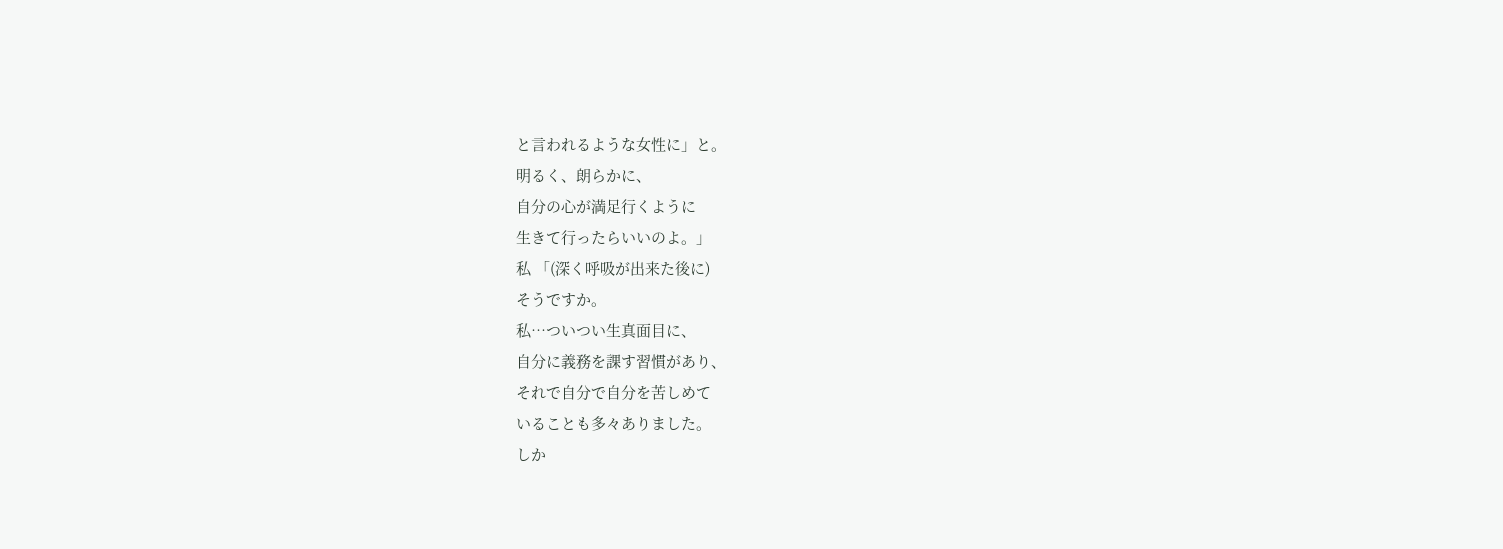と言われるような女性に」と。
明るく、朗らかに、
自分の心が満足行くように
生きて行ったらいいのよ。」
私 「(深く呼吸が出来た後に)
そうですか。
私…ついつい生真面目に、
自分に義務を課す習慣があり、
それで自分で自分を苦しめて
いることも多々ありました。
しか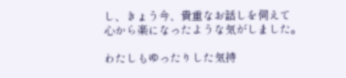し、きょう今、貴重なお話しを伺えて
心から楽になったような気がしました。

わたしもゆったりした気持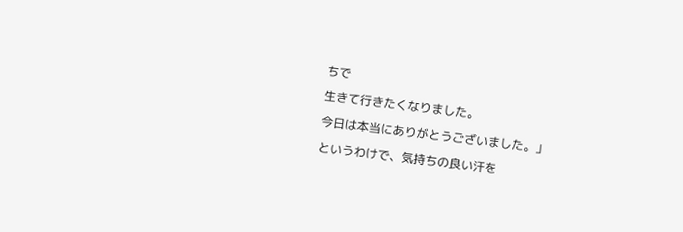ちで
生きて行きたくなりました。
今日は本当にありがとうございました。」
というわけで、気持ちの良い汗を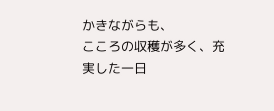かきながらも、
こころの収穫が多く、充実した一日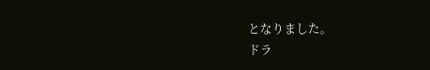となりました。
ドラ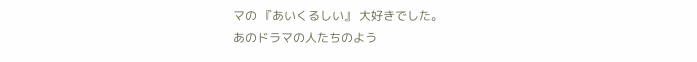マの 『あいくるしい』 大好きでした。
あのドラマの人たちのよう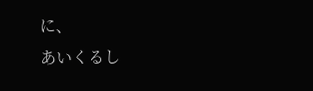に、
あいくるし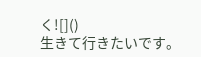く![]()
生きて行きたいです。